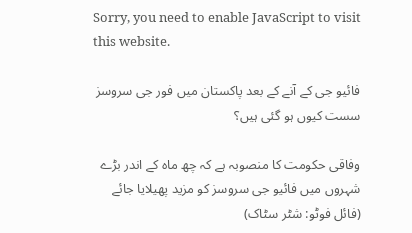Sorry, you need to enable JavaScript to visit this website.

فائیو جی کے آنے کے بعد پاکستان میں فور جی سروسز سست کیوں ہو گئی ہیں؟

وفاقی حکومت کا منصوبہ ہے کہ چھ ماہ کے اندر بڑے شہروں میں فائیو جی سروسز کو مزید پھیلایا جائے (فائل فوٹو: شٹر سٹاک)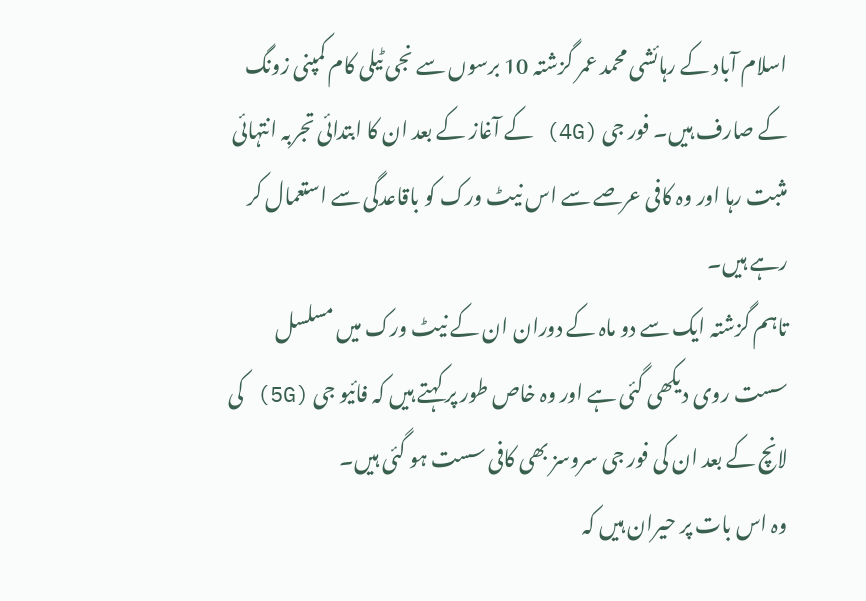اسلام آباد کے رہائشی محمد عمر گزشتہ 10 برسوں سے نجی ٹیلی کام کمپنی زونگ کے صارف ہیں۔ فور جی (4G) کے آغاز کے بعد ان کا ابتدائی تجربہ انتہائی مثبت رہا اور وہ کافی عرصے سے اس نیٹ ورک کو باقاعدگی سے استعمال کر رہے ہیں۔
تاہم گزشتہ ایک سے دو ماہ کے دوران ان کے نیٹ ورک میں مسلسل سست روی دیکھی گئی ہے اور وہ خاص طور پر کہتے ہیں کہ فائیو جی (5G) کی لانچ کے بعد ان کی فور جی سروسز بھی کافی سست ہو گئی ہیں۔
وہ اس بات پر حیران ہیں کہ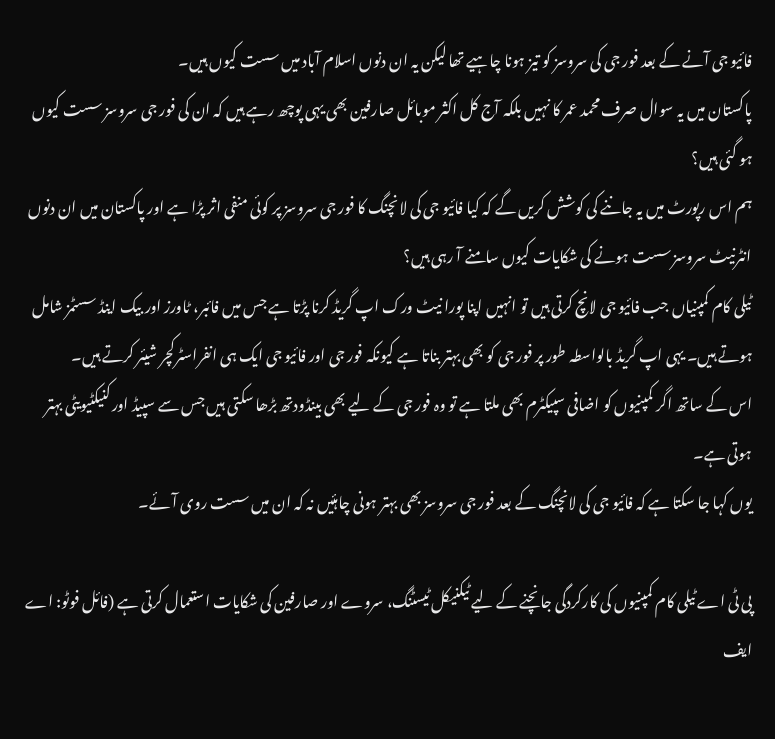فائیو جی آنے کے بعد فور جی کی سروسز کو تیز ہونا چاہیے تھا لیکن یہ ان دنوں اسلام آباد میں سست کیوں ہیں۔
پاکستان میں یہ سوال صرف محمد عمر کا نہیں بلکہ آج کل اکثر موبائل صارفین بھی یہی پوچھ رہے ہیں کہ ان کی فور جی سروسز سست کیوں ہو گئی ہیں؟
ہم اس رپورٹ میں یہ جاننے کی کوشش کریں گے کہ کیا فائیو جی کی لانچنگ کا فور جی سروسز پر کوئی منفی اثر پڑا ہے اور پاکستان میں ان دنوں انٹرنیٹ سروسز سست ہونے کی شکایات کیوں سامنے آ رہی ہیں؟
ٹیلی کام کمپنیاں جب فائیو جی لانچ کرتی ہیں تو انہیں اپنا پورا نیٹ ورک اپ گریڈ کرنا پڑتا ہے جس میں فائبر، ٹاورز اور بیک اینڈ سسٹمز شامل ہوتے ہیں۔ یہی اپ گریڈ بالواسطہ طور پر فور جی کو بھی بہتر بناتا ہے کیونکہ فور جی اور فائیو جی ایک ہی انفراسٹرکچر شیئر کرتے ہیں۔
اس کے ساتھ اگر کمپنیوں کو اضافی سپیکٹرم بھی ملتا ہے تو وہ فور جی کے لیے بھی بینڈودتھ بڑھا سکتی ہیں جس سے سپیڈ اور کنیکٹیویٹی بہتر ہوتی ہے۔
یوں کہا جا سکتا ہے کہ فائیو جی کی لانچنگ کے بعد فور جی سروسز بھی بہتر ہونی چاہئیں نہ کہ ان میں سست روی آئے۔

پی ٹی اے ٹیلی کام کمپنیوں کی کارکردگی جانچنے کے لیے ٹیکنیکل ٹیسٹنگ، سروے اور صارفین کی شکایات استعمال کرتی ہے (فائل فوٹو: اے ایف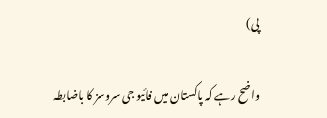پی)

واضح رہے کہ پاکستان میں فائیو جی سروسز کا باضابطہ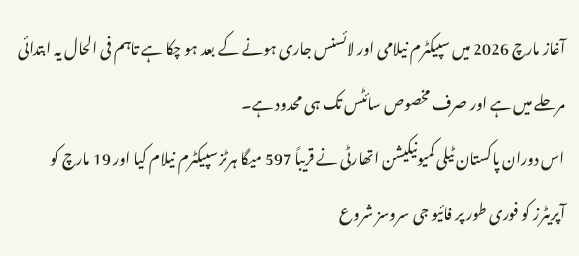آغاز مارچ 2026 میں سپیکٹرم نیلامی اور لائسنس جاری ہونے کے بعد ہو چکا ہے تاہم فی الحال یہ ابتدائی مرحلے میں ہے اور صرف مخصوص سائٹس تک ہی محدود ہے۔
اس دوران پاکستان ٹیلی کمیونیکیشن اتھارٹی نے قریباً 597 میگا ہرٹز سپیکٹرم نیلام کیا اور 19 مارچ کو آپریٹرز کو فوری طور پر فائیو جی سروسز شروع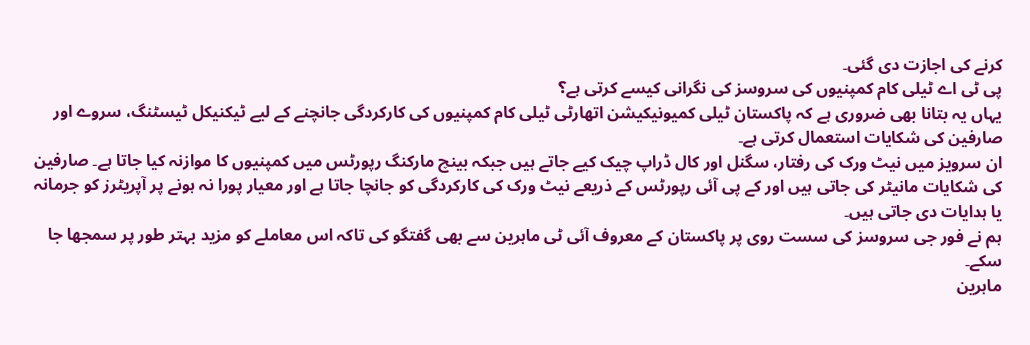کرنے کی اجازت دی گئی۔
پی ٹی اے ٹیلی کام کمپنیوں کی سروسز کی نگرانی کیسے کرتی ہے؟
یہاں یہ بتانا بھی ضروری ہے کہ پاکستان ٹیلی کمیونیکیشن اتھارٹی ٹیلی کام کمپنیوں کی کارکردگی جانچنے کے لیے ٹیکنیکل ٹیسٹنگ، سروے اور صارفین کی شکایات استعمال کرتی ہے۔
ان سرویز میں نیٹ ورک کی رفتار، سگنل اور کال ڈراپ چیک کیے جاتے ہیں جبکہ بینچ مارکنگ رپورٹس میں کمپنیوں کا موازنہ کیا جاتا ہے۔ صارفین کی شکایات مانیٹر کی جاتی ہیں اور کے پی آئی رپورٹس کے ذریعے نیٹ ورک کی کارکردگی کو جانچا جاتا ہے اور معیار پورا نہ ہونے پر آپریٹرز کو جرمانہ یا ہدایات دی جاتی ہیں۔
ہم نے فور جی سروسز کی سست روی پر پاکستان کے معروف آئی ٹی ماہرین سے بھی گفتگو کی تاکہ اس معاملے کو مزید بہتر طور پر سمجھا جا سکے۔
ماہرین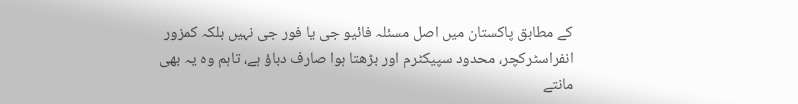کے مطابق پاکستان میں اصل مسئلہ فائیو جی یا فور جی نہیں بلکہ کمزور انفراسٹرکچر، محدود سپیکٹرم اور بڑھتا ہوا صارف دباؤ ہے، تاہم وہ یہ بھی مانتے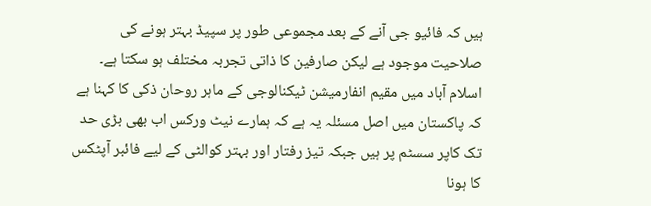ہیں کہ فائیو جی آنے کے بعد مجموعی طور پر سپیڈ بہتر ہونے کی صلاحیت موجود ہے لیکن صارفین کا ذاتی تجربہ مختلف ہو سکتا ہے۔
اسلام آباد میں مقیم انفارمیشن ٹیکنالوجی کے ماہر روحان ذکی کا کہنا ہے کہ پاکستان میں اصل مسئلہ یہ ہے کہ ہمارے نیٹ ورکس اب بھی بڑی حد تک کاپر سسٹم پر ہیں جبکہ تیز رفتار اور بہتر کوالٹی کے لیے فائبر آپٹکس کا ہونا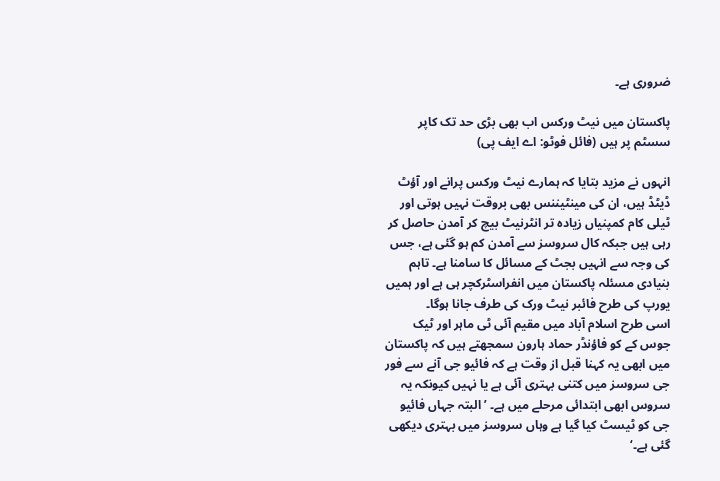ضروری ہے۔

پاکستان میں نیٹ ورکس اب بھی بڑی حد تک کاپر سسٹم پر ہیں (فائل فوٹو: اے ایف پی)

انہوں نے مزید بتایا کہ ہمارے نیٹ ورکس پرانے اور آؤٹ ڈیٹڈ ہیں، ان کی مینٹیننس بھی بروقت نہیں ہوتی اور ٹیلی کام کمپنیاں زیادہ تر انٹرنیٹ بیچ کر آمدن حاصل کر رہی ہیں جبکہ کال سروسز سے آمدن کم ہو گئی ہے، جس کی وجہ سے انہیں بجٹ کے مسائل کا سامنا ہے۔ تاہم بنیادی مسئلہ پاکستان میں انفراسٹرکچر ہی ہے اور ہمیں یورپ کی طرح فائبر نیٹ ورک کی طرف جانا ہوگا۔
اسی طرح اسلام آباد میں مقیم آئی ٹی ماہر اور ٹیک جوس کے کو فاؤنڈر حماد ہارون سمجھتے ہیں کہ پاکستان میں ابھی یہ کہنا قبل از وقت ہے کہ فائیو جی آنے سے فور جی سروسز میں کتنی بہتری آئی ہے یا نہیں کیونکہ یہ سروس ابھی ابتدائی مرحلے میں ہے۔ ’البتہ جہاں فائیو جی کو ٹیسٹ کیا گیا ہے وہاں سروسز میں بہتری دیکھی گئی ہے۔‘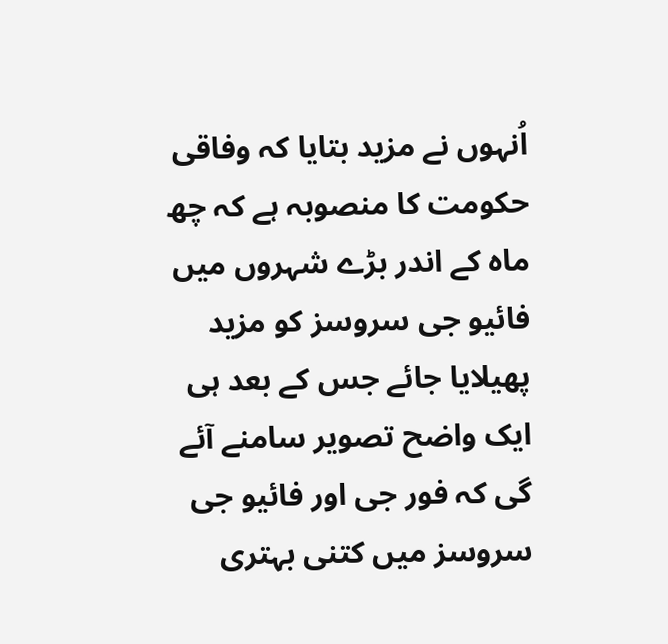اُنہوں نے مزید بتایا کہ وفاقی حکومت کا منصوبہ ہے کہ چھ ماہ کے اندر بڑے شہروں میں فائیو جی سروسز کو مزید پھیلایا جائے جس کے بعد ہی ایک واضح تصویر سامنے آئے گی کہ فور جی اور فائیو جی سروسز میں کتنی بہتری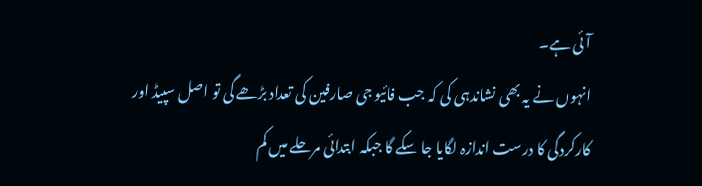آئی ہے۔
انہوں نے یہ بھی نشاندہی کی کہ جب فائیو جی صارفین کی تعداد بڑھے گی تو اصل سپیڈ اور کارکردگی کا درست اندازہ لگایا جا سکے گا جبکہ ابتدائی مرحلے میں کم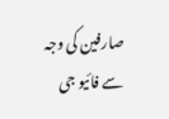صارفین کی وجہ سے فائیو جی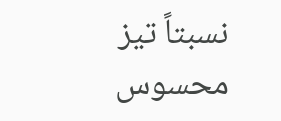نسبتاً تیز محسوس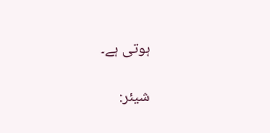ہوتی ہے۔

شیئر: